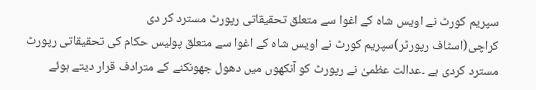سپریم کورٹ نے اویس شاہ کے اغوا سے متعلق تحقیقاتی رپورٹ مسترد کر دی
کراچی(اسٹاف رپورٹر)سپریم کورٹ نے اویس شاہ کے اغوا سے متعلق پولیس حکام کی تحقیقاتی رپورٹ مسترد کردی ہے ۔عدالت عظمیٰ نے رپورٹ کو آنکھوں میں دھول جھونکنے کے مترادف قرار دیتے ہوئے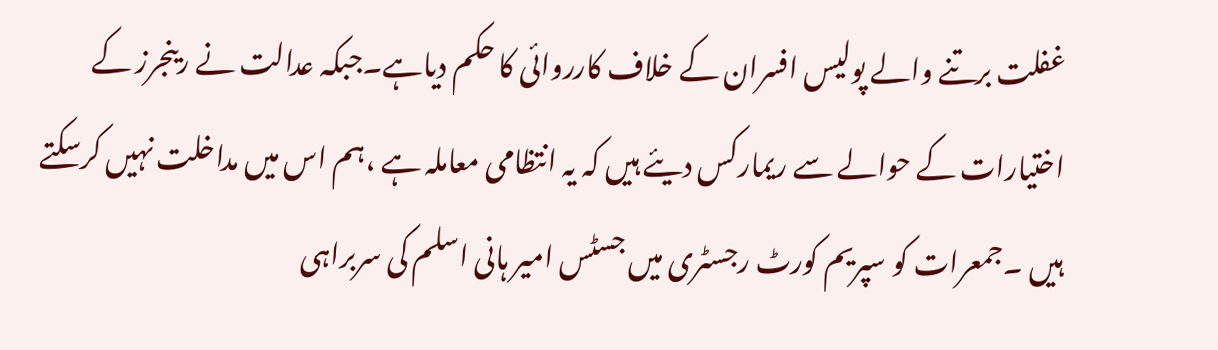غفلت برتنے والے پولیس افسران کے خلاف کارروائی کا حکم دیاہے۔جبکہ عدالت نے رینجرز کے اختیارات کے حوالے سے ریمارکس دیئے ہیں کہ یہ انتظامی معاملہ ہے ،ہم اس میں مداخلت نہیں کرسکتے ہیں ۔جمعرات کو سپریم کورٹ رجسٹری میں جسٹس امیر ہانی اسلم کی سربراہی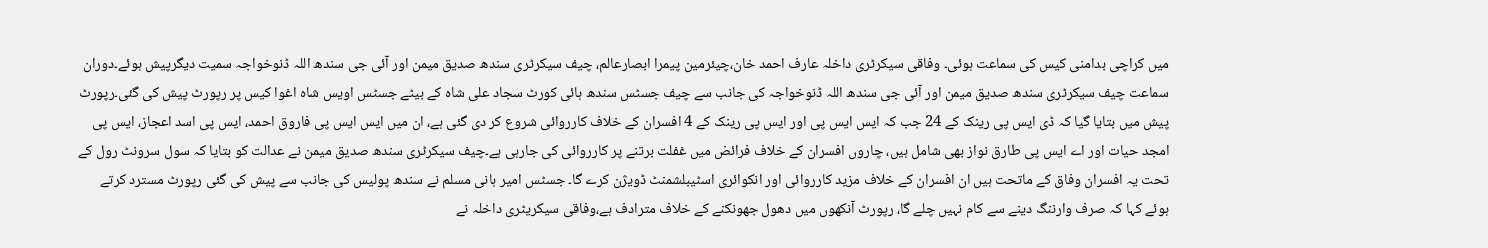میں کراچی بدامنی کیس کی سماعت ہوئی۔ وفاقی سیکرٹری داخلہ عارف احمد خان،چیئرمین پیمرا ابصارعالم، چیف سیکرٹری سندھ صدیق میمن اور آئی جی سندھ اللہ ڈنوخواجہ سمیت دیگرپیش ہوئے۔دوران سماعت چیف سیکرٹری سندھ صدیق میمن اور آئی جی سندھ اللہ ڈنوخواجہ کی جانب سے چیف جسٹس سندھ ہائی کورٹ سجاد علی شاہ کے بیٹے جسٹس اویس شاہ اغوا کیس پر رپورٹ پیش کی گئی۔رپورٹ پیش میں بتایا گیا کہ ڈی ایس پی رینک کے 24 جب کہ ایس ایس پی اور ایس پی رینک کے 4 افسران کے خلاف کارروائی شروع کر دی گئی ہے، ان میں ایس ایس پی فاروق احمد، ایس پی اسد اعجاز، ایس پی امجد حیات اور اے ایس پی طارق نواز بھی شامل ہیں، چاروں افسران کے خلاف فرائض میں غفلت برتنے پر کارروائی کی جارہی ہے۔چیف سیکرٹری سندھ صدیق میمن نے عدالت کو بتایا کہ سول سرونٹ رول کے تحت یہ افسران وفاق کے ماتحت ہیں ان افسران کے خلاف مزید کارروائی اور انکوائری اسٹیبلشمنٹ ڈویژن کرے گا۔ جسٹس امیر ہانی مسلم نے سندھ پولیس کی جانب سے پیش کی گئی رپورٹ مسترد کرتے ہوئے کہا کہ صرف وارننگ دینے سے کام نہیں چلے گا، رپورٹ آنکھوں میں دھول جھونکنے کے خلاف مترادف ہے،وفاقی سیکریٹری داخلہ نے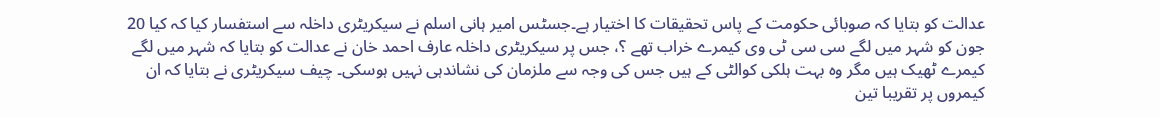عدالت کو بتایا کہ صوبائی حکومت کے پاس تحقیقات کا اختیار ہے۔جسٹس امیر ہانی اسلم نے سیکریٹری داخلہ سے استفسار کیا کہ کیا 20 جون کو شہر میں لگے سی سی ٹی وی کیمرے خراب تھے ؟، جس پر سیکریٹری داخلہ عارف احمد خان نے عدالت کو بتایا کہ شہر میں لگے کیمرے ٹھیک ہیں مگر وہ بہت ہلکی کوالٹی کے ہیں جس کی وجہ سے ملزمان کی نشاندہی نہیں ہوسکی۔ چیف سیکریٹری نے بتایا کہ ان کیمروں پر تقریبا تین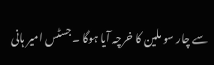سے چار سو ملین کا خرچہ آیا ہوگا ۔جسٹس امیر ہانی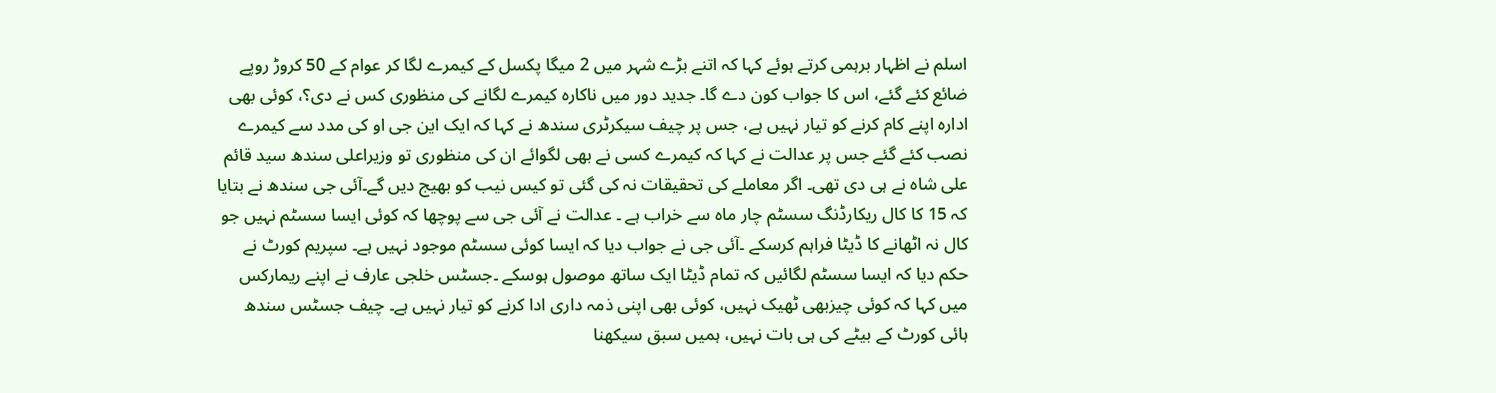اسلم نے اظہار برہمی کرتے ہوئے کہا کہ اتنے بڑے شہر میں 2 میگا پکسل کے کیمرے لگا کر عوام کے 50 کروڑ روپے ضائع کئے گئے، اس کا جواب کون دے گا۔ جدید دور میں ناکارہ کیمرے لگانے کی منظوری کس نے دی؟، کوئی بھی ادارہ اپنے کام کرنے کو تیار نہیں ہے، جس پر چیف سیکرٹری سندھ نے کہا کہ ایک این جی او کی مدد سے کیمرے نصب کئے گئے جس پر عدالت نے کہا کہ کیمرے کسی نے بھی لگوائے ان کی منظوری تو وزیراعلی سندھ سید قائم علی شاہ نے ہی دی تھی۔ اگر معاملے کی تحقیقات نہ کی گئی تو کیس نیب کو بھیج دیں گے۔آئی جی سندھ نے بتایا کہ 15 کا کال ریکارڈنگ سسٹم چار ماہ سے خراب ہے ۔ عدالت نے آئی جی سے پوچھا کہ کوئی ایسا سسٹم نہیں جو کال نہ اٹھانے کا ڈیٹا فراہم کرسکے ۔آئی جی نے جواب دیا کہ ایسا کوئی سسٹم موجود نہیں ہے۔ سپریم کورٹ نے حکم دیا کہ ایسا سسٹم لگائیں کہ تمام ڈیٹا ایک ساتھ موصول ہوسکے ۔جسٹس خلجی عارف نے اپنے ریمارکس میں کہا کہ کوئی چیزبھی ٹھیک نہیں، کوئی بھی اپنی ذمہ داری ادا کرنے کو تیار نہیں ہے۔ چیف جسٹس سندھ ہائی کورٹ کے بیٹے کی ہی بات نہیں، ہمیں سبق سیکھنا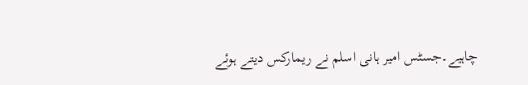چاہیے۔جسٹس امیر ہانی اسلم نے ریمارکس دیتے ہوئے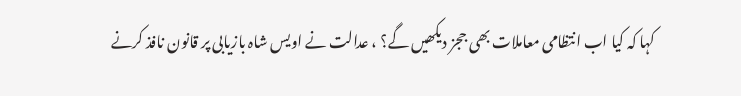کہا کہ کیا اب انتظامی معاملات بھی ججز دیکھیں گے؟ ، عدالت نے اویس شاہ بازیابی پر قانون نافذ کرنے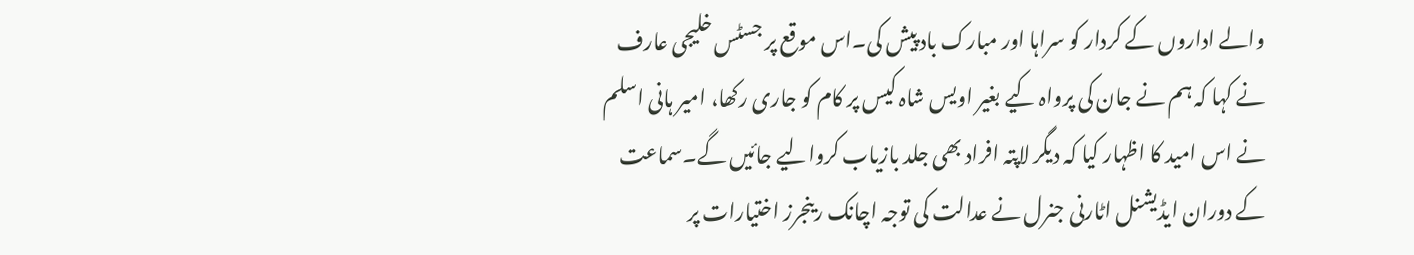والے اداروں کے کردار کو سراہا اور مبارک باد پیش کی۔اس موقع پر جسٹس خلیجی عارف نے کہا کہ ہم نے جان کی پرواہ کیے بغیر اویس شاہ کیس پر کام کو جاری رکھا، امیر ہانی اسلم نے اس امید کا اظہار کیا کہ دیگر لاپتہ افراد بھی جلد بازیاب کروالیے جائیں گے۔سماعت کے دوران ایڈیشنل اٹارنی جنرل نے عدالت کی توجہ اچانک رینجرز اختیارات پر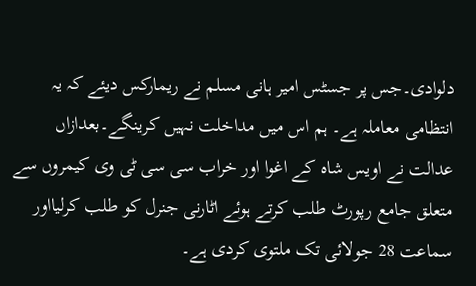دلوادی۔جس پر جسٹس امیر ہانی مسلم نے ریمارکس دیئے کہ یہ انتظامی معاملہ ہے۔ ہم اس میں مداخلت نہیں کرینگے۔بعدازاں عدالت نے اویس شاہ کے اغوا اور خراب سی سی ٹی وی کیمروں سے متعلق جامع رپورٹ طلب کرتے ہوئے اٹارنی جنرل کو طلب کرلیااور سماعت 28 جولائی تک ملتوی کردی ہے۔